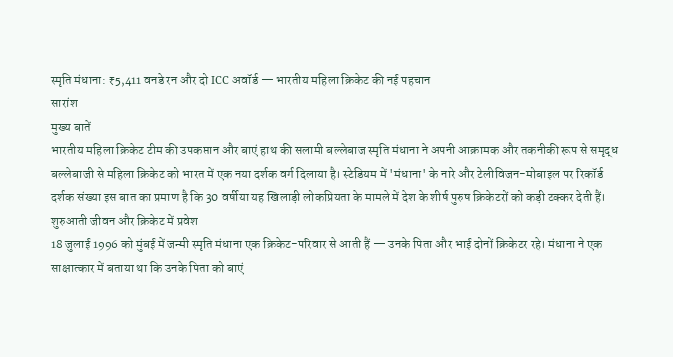स्मृति मंधाना: ₹5,411 वनडे रन और दो ICC अवॉर्ड — भारतीय महिला क्रिकेट की नई पहचान
सारांश
मुख्य बातें
भारतीय महिला क्रिकेट टीम की उपकप्तान और बाएं हाथ की सलामी बल्लेबाज स्मृति मंधाना ने अपनी आक्रामक और तकनीकी रूप से समृद्ध बल्लेबाजी से महिला क्रिकेट को भारत में एक नया दर्शक वर्ग दिलाया है। स्टेडियम में 'मंधाना' के नारे और टेलीविजन-मोबाइल पर रिकॉर्ड दर्शक संख्या इस बात का प्रमाण है कि 30 वर्षीया यह खिलाड़ी लोकप्रियता के मामले में देश के शीर्ष पुरुष क्रिकेटरों को कड़ी टक्कर देती हैं।
शुरुआती जीवन और क्रिकेट में प्रवेश
18 जुलाई 1996 को मुंबई में जन्मी स्मृति मंधाना एक क्रिकेट-परिवार से आती हैं — उनके पिता और भाई दोनों क्रिकेटर रहे। मंधाना ने एक साक्षात्कार में बताया था कि उनके पिता को बाएं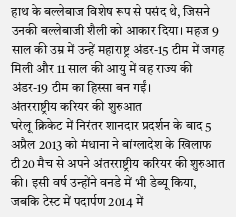हाथ के बल्लेबाज विशेष रूप से पसंद थे, जिसने उनकी बल्लेबाजी शैली को आकार दिया। महज 9 साल की उम्र में उन्हें महाराष्ट्र अंडर-15 टीम में जगह मिली और 11 साल की आयु में वह राज्य की अंडर-19 टीम का हिस्सा बन गईं।
अंतरराष्ट्रीय करियर की शुरुआत
घरेलू क्रिकेट में निरंतर शानदार प्रदर्शन के बाद 5 अप्रैल 2013 को मंधाना ने बांग्लादेश के खिलाफ टी20 मैच से अपने अंतरराष्ट्रीय करियर की शुरुआत की। इसी वर्ष उन्होंने वनडे में भी डेब्यू किया, जबकि टेस्ट में पदार्पण 2014 में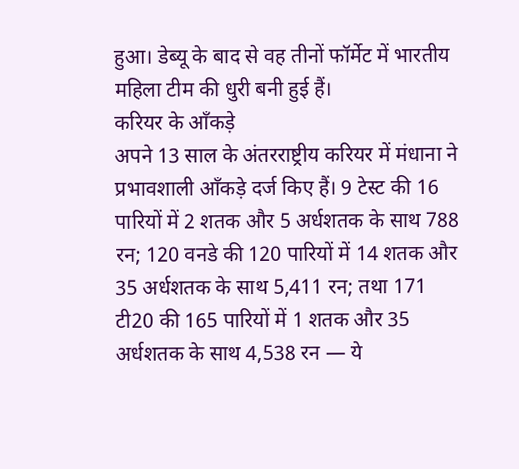हुआ। डेब्यू के बाद से वह तीनों फॉर्मेट में भारतीय महिला टीम की धुरी बनी हुई हैं।
करियर के आँकड़े
अपने 13 साल के अंतरराष्ट्रीय करियर में मंधाना ने प्रभावशाली आँकड़े दर्ज किए हैं। 9 टेस्ट की 16 पारियों में 2 शतक और 5 अर्धशतक के साथ 788 रन; 120 वनडे की 120 पारियों में 14 शतक और 35 अर्धशतक के साथ 5,411 रन; तथा 171 टी20 की 165 पारियों में 1 शतक और 35 अर्धशतक के साथ 4,538 रन — ये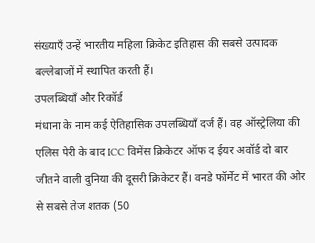संख्याएँ उन्हें भारतीय महिला क्रिकेट इतिहास की सबसे उत्पादक बल्लेबाजों में स्थापित करती हैं।
उपलब्धियाँ और रिकॉर्ड
मंधाना के नाम कई ऐतिहासिक उपलब्धियाँ दर्ज हैं। वह ऑस्ट्रेलिया की एलिस पेरी के बाद ICC विमेंस क्रिकेटर ऑफ द ईयर अवॉर्ड दो बार जीतने वाली दुनिया की दूसरी क्रिकेटर हैं। वनडे फॉर्मेट में भारत की ओर से सबसे तेज शतक (50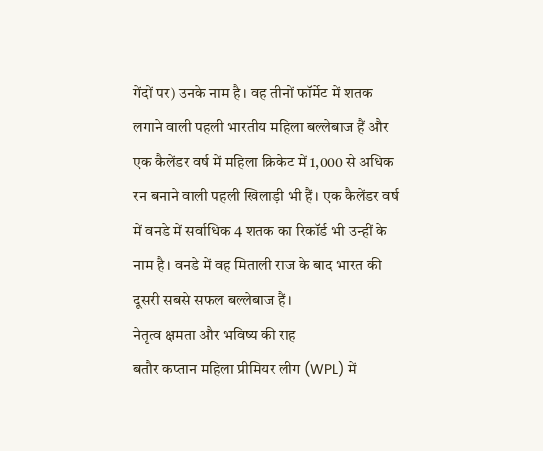गेंदों पर) उनके नाम है। वह तीनों फॉर्मेट में शतक लगाने वाली पहली भारतीय महिला बल्लेबाज हैं और एक कैलेंडर वर्ष में महिला क्रिकेट में 1,000 से अधिक रन बनाने वाली पहली खिलाड़ी भी हैं। एक कैलेंडर वर्ष में वनडे में सर्वाधिक 4 शतक का रिकॉर्ड भी उन्हीं के नाम है। वनडे में वह मिताली राज के बाद भारत की दूसरी सबसे सफल बल्लेबाज हैं।
नेतृत्व क्षमता और भविष्य की राह
बतौर कप्तान महिला प्रीमियर लीग (WPL) में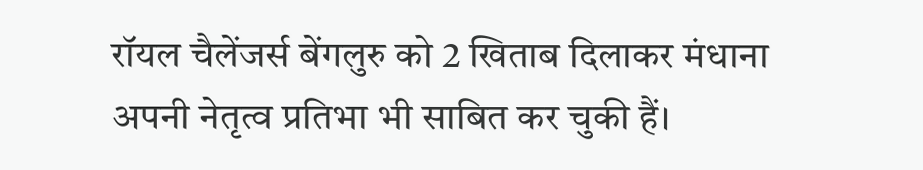रॉयल चैलेंजर्स बेंगलुरु को 2 खिताब दिलाकर मंधाना अपनी नेतृत्व प्रतिभा भी साबित कर चुकी हैं।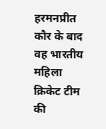हरमनप्रीत कौर के बाद वह भारतीय महिला क्रिकेट टीम की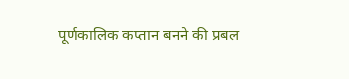पूर्णकालिक कप्तान बनने की प्रबल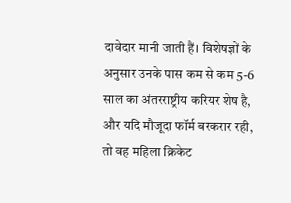दावेदार मानी जाती हैं। विशेषज्ञों के अनुसार उनके पास कम से कम 5-6 साल का अंतरराष्ट्रीय करियर शेष है, और यदि मौजूदा फॉर्म बरकरार रही, तो वह महिला क्रिकेट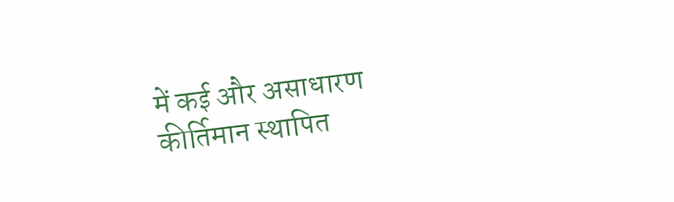में कई और असाधारण कीर्तिमान स्थापित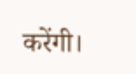करेंगी।